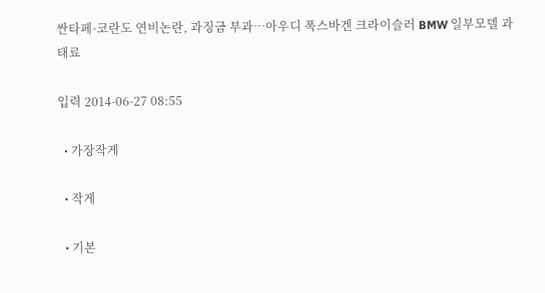싼타페·코란도 연비논란, 과징금 부과…아우디 폭스바겐 크라이슬러 BMW 일부모델 과태료

입력 2014-06-27 08:55

  • 가장작게

  • 작게

  • 기본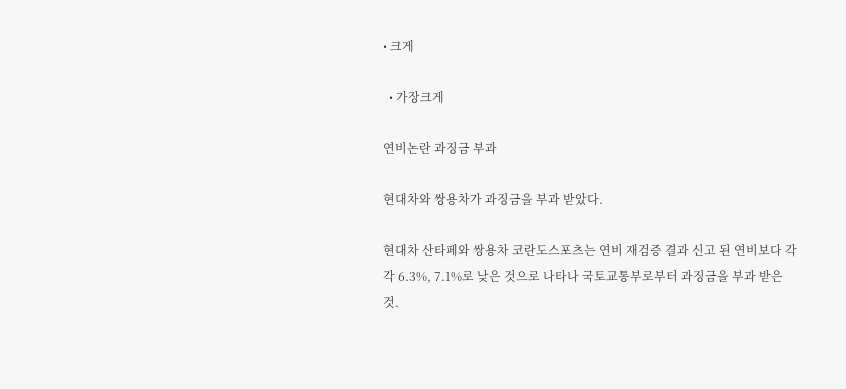• 크게

  • 가장크게

연비논란 과징금 부과

현대차와 쌍용차가 과징금을 부과 받았다.

현대차 산타페와 쌍용차 코란도스포츠는 연비 재검증 결과 신고 된 연비보다 각각 6.3%, 7.1%로 낮은 것으로 나타나 국토교통부로부터 과징금을 부과 받은 것.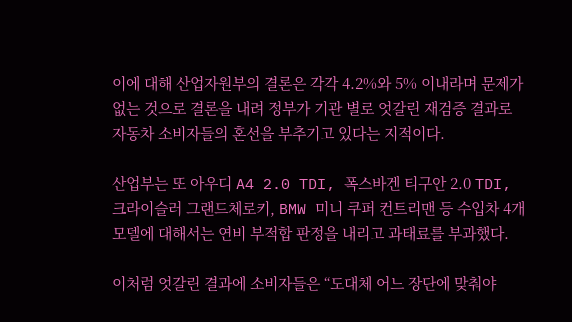이에 대해 산업자원부의 결론은 각각 4.2%와 5% 이내라며 문제가 없는 것으로 결론을 내려 정부가 기관 별로 엇갈린 재검증 결과로 자동차 소비자들의 혼선을 부추기고 있다는 지적이다.

산업부는 또 아우디 A4 2.0 TDI, 폭스바겐 티구안 2.0 TDI, 크라이슬러 그랜드체로키, BMW 미니 쿠퍼 컨트리맨 등 수입차 4개 모델에 대해서는 연비 부적합 판정을 내리고 과태료를 부과했다.

이처럼 엇갈린 결과에 소비자들은 “도대체 어느 장단에 맞춰야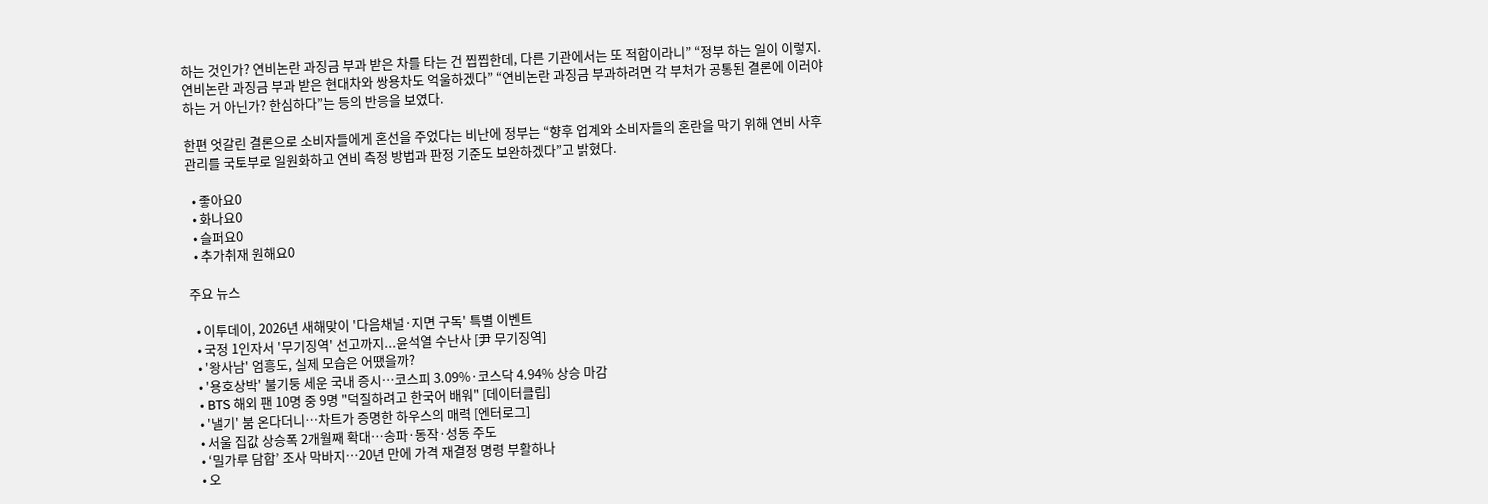하는 것인가? 연비논란 과징금 부과 받은 차를 타는 건 찝찝한데, 다른 기관에서는 또 적합이라니” “정부 하는 일이 이렇지. 연비논란 과징금 부과 받은 현대차와 쌍용차도 억울하겠다” “연비논란 과징금 부과하려면 각 부처가 공통된 결론에 이러야 하는 거 아닌가? 한심하다”는 등의 반응을 보였다.

한편 엇갈린 결론으로 소비자들에게 혼선을 주었다는 비난에 정부는 “향후 업계와 소비자들의 혼란을 막기 위해 연비 사후 관리를 국토부로 일원화하고 연비 측정 방법과 판정 기준도 보완하겠다”고 밝혔다.

  • 좋아요0
  • 화나요0
  • 슬퍼요0
  • 추가취재 원해요0

주요 뉴스

  • 이투데이, 2026년 새해맞이 '다음채널·지면 구독' 특별 이벤트
  • 국정 1인자서 '무기징역' 선고까지...윤석열 수난사 [尹 무기징역]
  • '왕사남' 엄흥도, 실제 모습은 어땠을까?
  • '용호상박' 불기둥 세운 국내 증시…코스피 3.09%·코스닥 4.94% 상승 마감
  • BTS 해외 팬 10명 중 9명 "덕질하려고 한국어 배워" [데이터클립]
  • '낼기' 붐 온다더니⋯차트가 증명한 하우스의 매력 [엔터로그]
  • 서울 집값 상승폭 2개월째 확대⋯송파·동작·성동 주도
  • ‘밀가루 담합’ 조사 막바지…20년 만에 가격 재결정 명령 부활하나
  • 오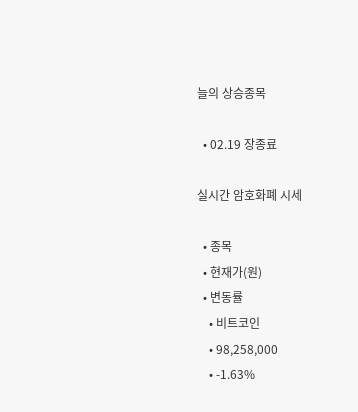늘의 상승종목

  • 02.19 장종료

실시간 암호화폐 시세

  • 종목
  • 현재가(원)
  • 변동률
    • 비트코인
    • 98,258,000
    • -1.63%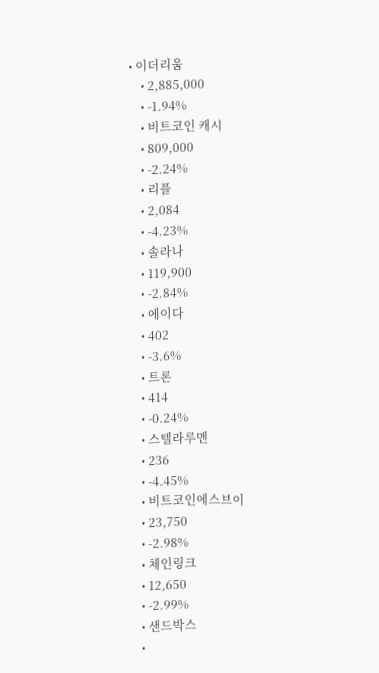• 이더리움
    • 2,885,000
    • -1.94%
    • 비트코인 캐시
    • 809,000
    • -2.24%
    • 리플
    • 2,084
    • -4.23%
    • 솔라나
    • 119,900
    • -2.84%
    • 에이다
    • 402
    • -3.6%
    • 트론
    • 414
    • -0.24%
    • 스텔라루멘
    • 236
    • -4.45%
    • 비트코인에스브이
    • 23,750
    • -2.98%
    • 체인링크
    • 12,650
    • -2.99%
    • 샌드박스
    •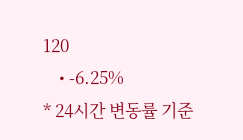120
    • -6.25%
* 24시간 변동률 기준